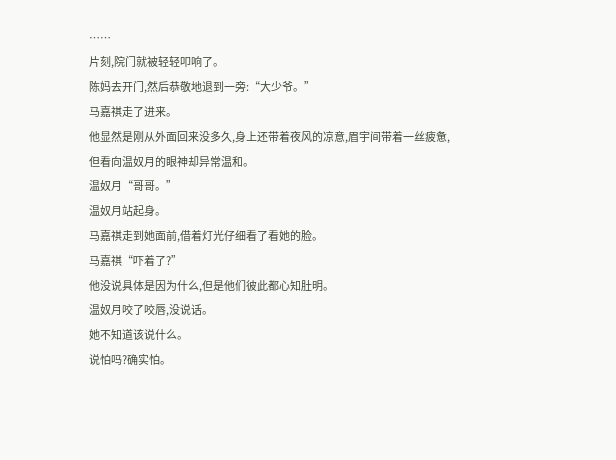……
片刻,院门就被轻轻叩响了。
陈妈去开门,然后恭敬地退到一旁:“大少爷。”
马嘉祺走了进来。
他显然是刚从外面回来没多久,身上还带着夜风的凉意,眉宇间带着一丝疲惫,但看向温奴月的眼神却异常温和。
温奴月“哥哥。”
温奴月站起身。
马嘉祺走到她面前,借着灯光仔细看了看她的脸。
马嘉祺“吓着了?”
他没说具体是因为什么,但是他们彼此都心知肚明。
温奴月咬了咬唇,没说话。
她不知道该说什么。
说怕吗?确实怕。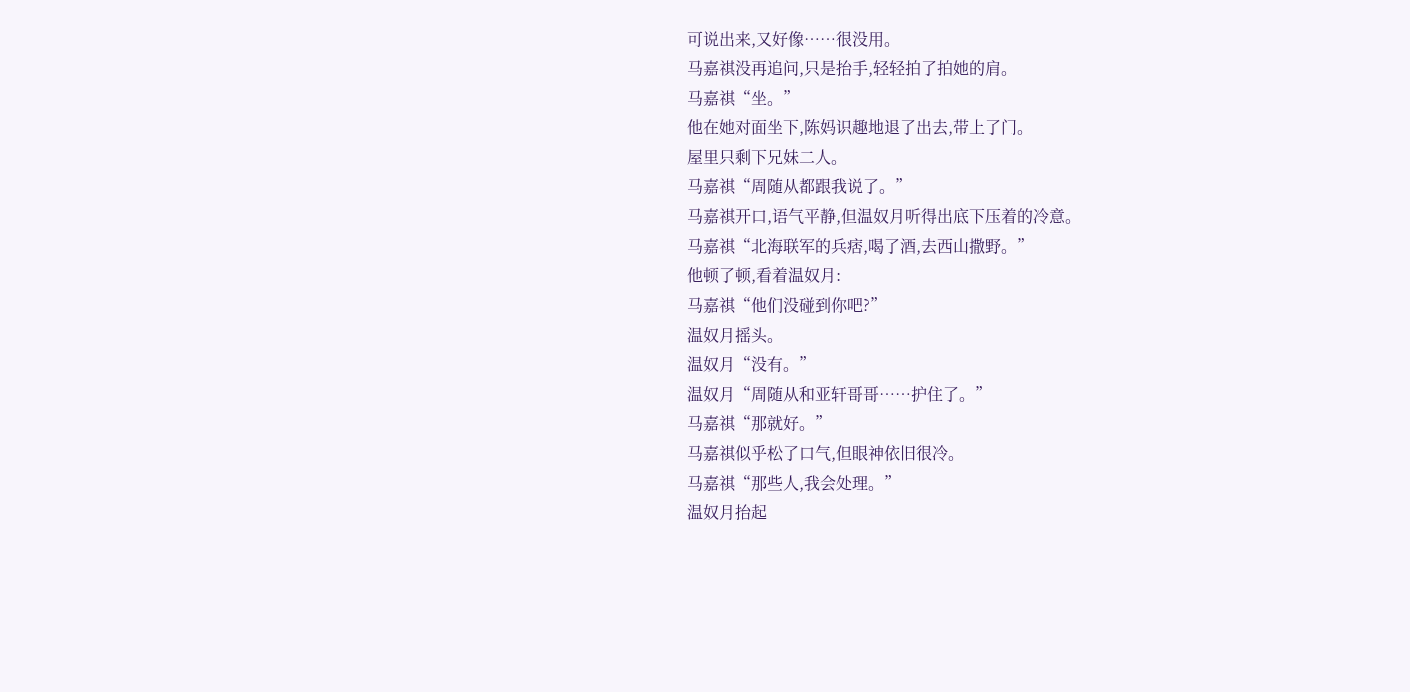可说出来,又好像……很没用。
马嘉祺没再追问,只是抬手,轻轻拍了拍她的肩。
马嘉祺“坐。”
他在她对面坐下,陈妈识趣地退了出去,带上了门。
屋里只剩下兄妹二人。
马嘉祺“周随从都跟我说了。”
马嘉祺开口,语气平静,但温奴月听得出底下压着的冷意。
马嘉祺“北海联军的兵痞,喝了酒,去西山撒野。”
他顿了顿,看着温奴月:
马嘉祺“他们没碰到你吧?”
温奴月摇头。
温奴月“没有。”
温奴月“周随从和亚轩哥哥……护住了。”
马嘉祺“那就好。”
马嘉祺似乎松了口气,但眼神依旧很冷。
马嘉祺“那些人,我会处理。”
温奴月抬起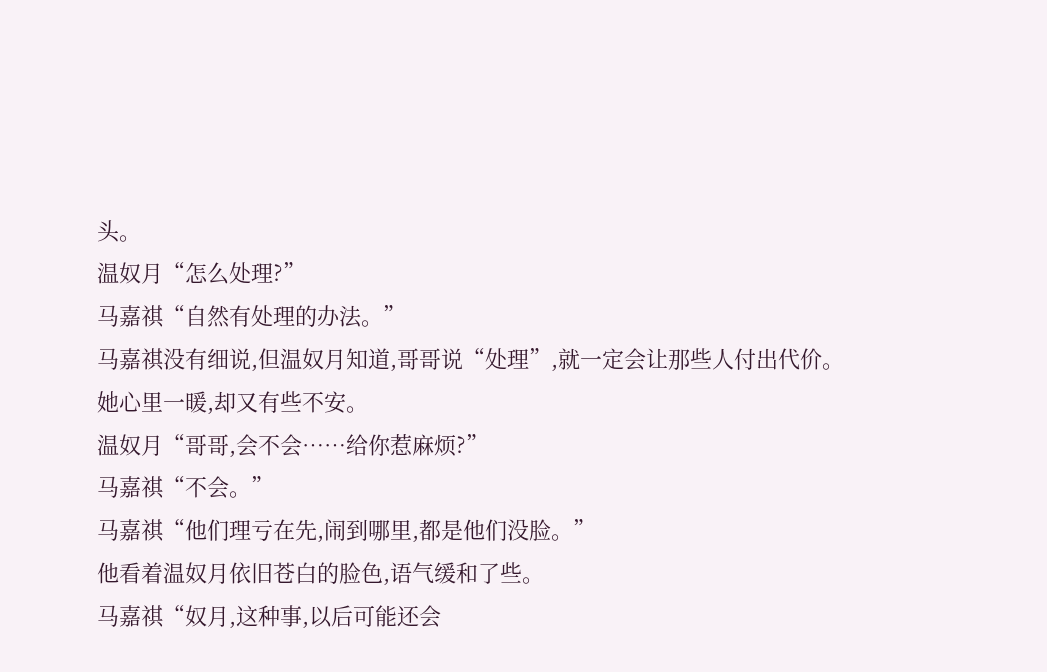头。
温奴月“怎么处理?”
马嘉祺“自然有处理的办法。”
马嘉祺没有细说,但温奴月知道,哥哥说“处理”,就一定会让那些人付出代价。
她心里一暖,却又有些不安。
温奴月“哥哥,会不会……给你惹麻烦?”
马嘉祺“不会。”
马嘉祺“他们理亏在先,闹到哪里,都是他们没脸。”
他看着温奴月依旧苍白的脸色,语气缓和了些。
马嘉祺“奴月,这种事,以后可能还会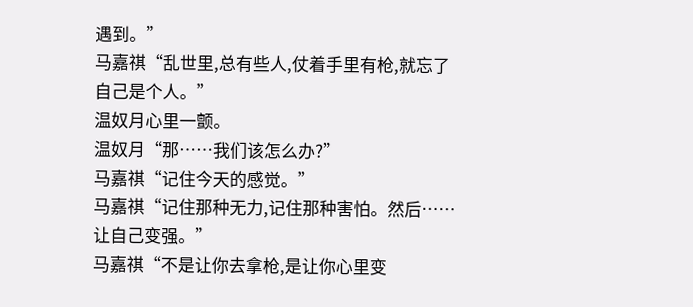遇到。”
马嘉祺“乱世里,总有些人,仗着手里有枪,就忘了自己是个人。”
温奴月心里一颤。
温奴月“那……我们该怎么办?”
马嘉祺“记住今天的感觉。”
马嘉祺“记住那种无力,记住那种害怕。然后……让自己变强。”
马嘉祺“不是让你去拿枪,是让你心里变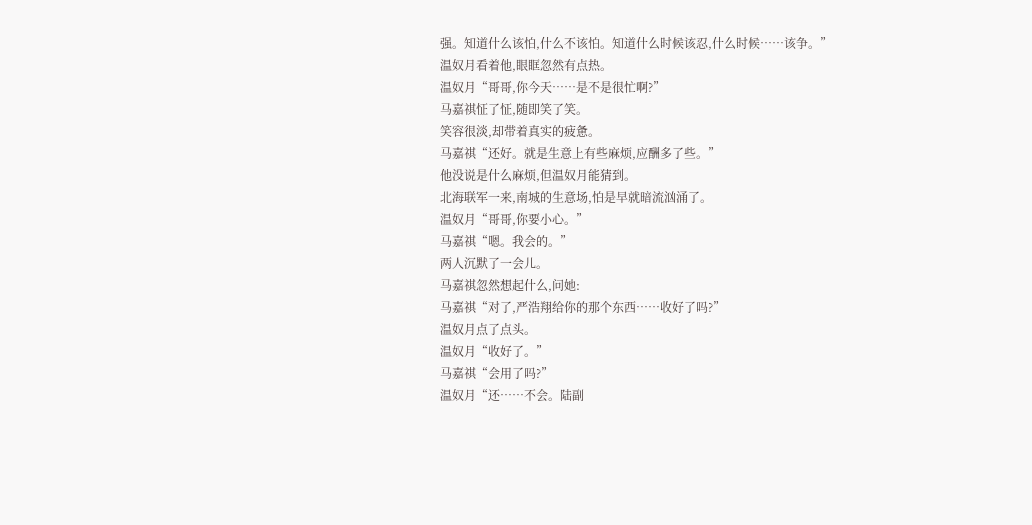强。知道什么该怕,什么不该怕。知道什么时候该忍,什么时候……该争。”
温奴月看着他,眼眶忽然有点热。
温奴月“哥哥,你今天……是不是很忙啊?”
马嘉祺怔了怔,随即笑了笑。
笑容很淡,却带着真实的疲惫。
马嘉祺“还好。就是生意上有些麻烦,应酬多了些。”
他没说是什么麻烦,但温奴月能猜到。
北海联军一来,南城的生意场,怕是早就暗流汹涌了。
温奴月“哥哥,你要小心。”
马嘉祺“嗯。我会的。”
两人沉默了一会儿。
马嘉祺忽然想起什么,问她:
马嘉祺“对了,严浩翔给你的那个东西……收好了吗?”
温奴月点了点头。
温奴月“收好了。”
马嘉祺“会用了吗?”
温奴月“还……不会。陆副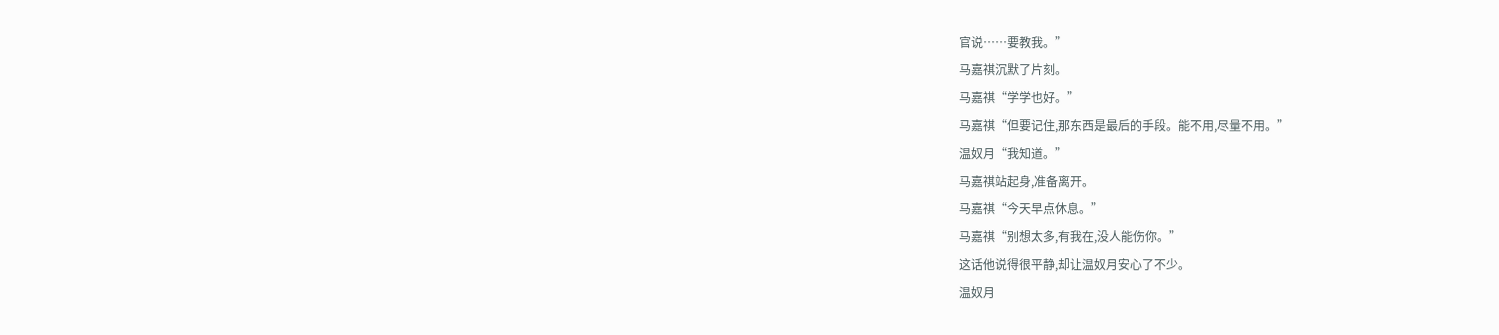官说……要教我。”
马嘉祺沉默了片刻。
马嘉祺“学学也好。”
马嘉祺“但要记住,那东西是最后的手段。能不用,尽量不用。”
温奴月“我知道。”
马嘉祺站起身,准备离开。
马嘉祺“今天早点休息。”
马嘉祺“别想太多,有我在,没人能伤你。”
这话他说得很平静,却让温奴月安心了不少。
温奴月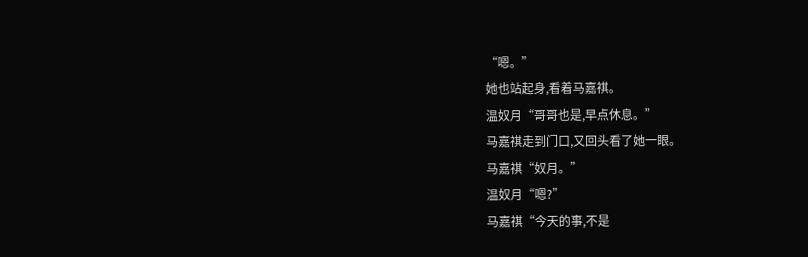“嗯。”
她也站起身,看着马嘉祺。
温奴月“哥哥也是,早点休息。”
马嘉祺走到门口,又回头看了她一眼。
马嘉祺“奴月。”
温奴月“嗯?”
马嘉祺“今天的事,不是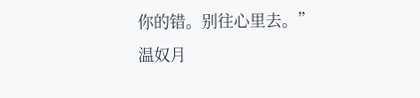你的错。别往心里去。”
温奴月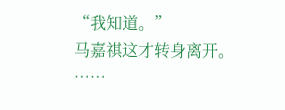“我知道。”
马嘉祺这才转身离开。
……